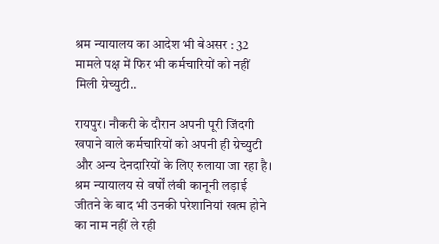श्रम न्यायालय का आदेश भी बेअसर : 32 मामले पक्ष में फिर भी कर्मचारियों को नहीं मिली ग्रेच्युटी..

रायपुर। नौकरी के दौरान अपनी पूरी जिंदगी खपाने वाले कर्मचारियों को अपनी ही ग्रेच्युटी और अन्य देनदारियों के लिए रुलाया जा रहा है। श्रम न्यायालय से वर्षों लंबी कानूनी लड़ाई जीतने के बाद भी उनकी परेशानियां खत्म होने का नाम नहीं ले रही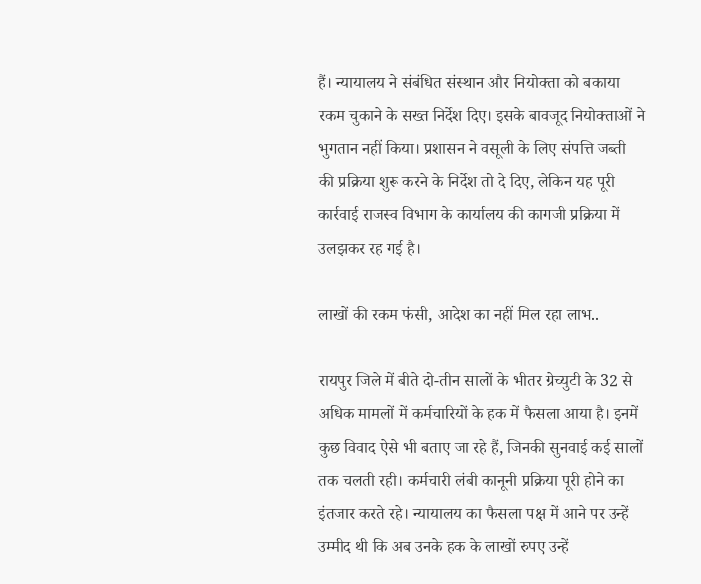हैं। न्यायालय ने संबंधित संस्थान और नियोक्ता को बकाया रकम चुकाने के सख्त निर्देश दिए। इसके बावजूद नियोक्ताओं ने भुगतान नहीं किया। प्रशासन ने वसूली के लिए संपत्ति जब्ती की प्रक्रिया शुरू करने के निर्देश तो दे दिए, लेकिन यह पूरी कार्रवाई राजस्व विभाग के कार्यालय की कागजी प्रक्रिया में उलझकर रह गई है।

लाखों की रकम फंसी, आदेश का नहीं मिल रहा लाभ..

रायपुर जिले में बीते दो-तीन सालों के भीतर ग्रेच्युटी के 32 से अधिक मामलों में कर्मचारियों के हक में फैसला आया है। इनमें कुछ विवाद ऐसे भी बताए जा रहे हैं, जिनकी सुनवाई कई सालों तक चलती रही। कर्मचारी लंबी कानूनी प्रक्रिया पूरी होने का इंतजार करते रहे। न्यायालय का फैसला पक्ष में आने पर उन्हें उम्मीद थी कि अब उनके हक के लाखों रुपए उन्हें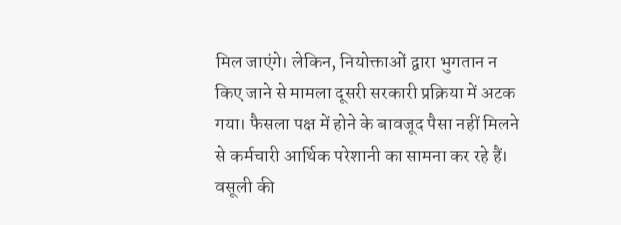मिल जाएंगे। लेकिन, नियोक्ताओं द्वारा भुगतान न किए जाने से मामला दूसरी सरकारी प्रक्रिया में अटक गया। फैसला पक्ष में होने के बावजूद पैसा नहीं मिलने से कर्मचारी आर्थिक परेशानी का सामना कर रहे हैं। वसूली की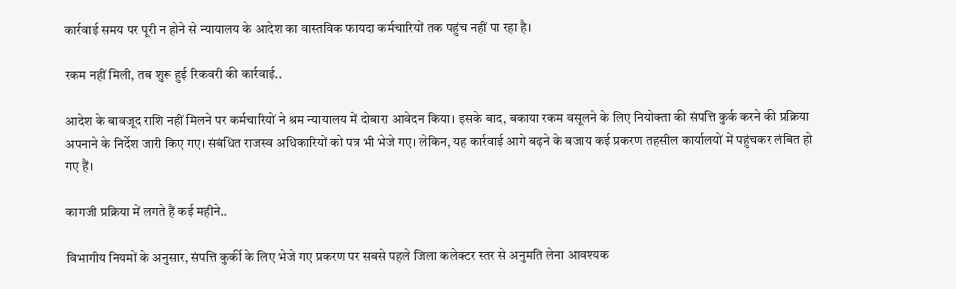कार्रवाई समय पर पूरी न होने से न्यायालय के आदेश का वास्तविक फायदा कर्मचारियों तक पहुंच नहीं पा रहा है।

रकम नहीं मिली, तब शुरू हुई रिकवरी की कार्रवाई..

आदेश के बावजूद राशि नहीं मिलने पर कर्मचारियों ने श्रम न्यायालय में दोबारा आवेदन किया। इसके बाद, बकाया रकम वसूलने के लिए नियोक्ता की संपत्ति कुर्क करने की प्रक्रिया अपनाने के निर्देश जारी किए गए। संबंधित राजस्व अधिकारियों को पत्र भी भेजे गए। लेकिन, यह कार्रवाई आगे बढ़ने के बजाय कई प्रकरण तहसील कार्यालयों में पहुंचकर लंबित हो गए हैं।

कागजी प्रक्रिया में लगते हैं कई महीने..

विभागीय नियमों के अनुसार, संपत्ति कुर्की के लिए भेजे गए प्रकरण पर सबसे पहले जिला कलेक्टर स्तर से अनुमति लेना आवश्यक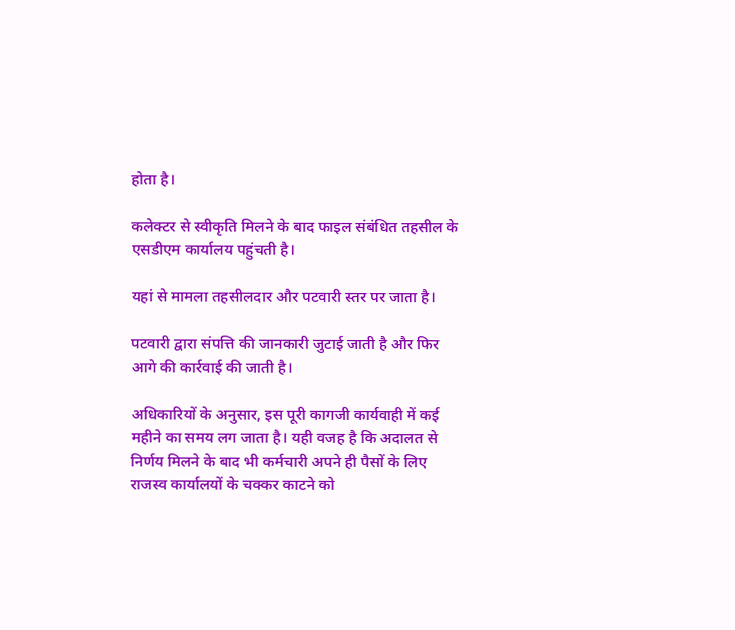होता है।

कलेक्टर से स्वीकृति मिलने के बाद फाइल संबंधित तहसील के एसडीएम कार्यालय पहुंचती है।

यहां से मामला तहसीलदार और पटवारी स्तर पर जाता है।

पटवारी द्वारा संपत्ति की जानकारी जुटाई जाती है और फिर आगे की कार्रवाई की जाती है।

अधिकारियों के अनुसार, इस पूरी कागजी कार्यवाही में कई महीने का समय लग जाता है। यही वजह है कि अदालत से निर्णय मिलने के बाद भी कर्मचारी अपने ही पैसों के लिए राजस्व कार्यालयों के चक्कर काटने को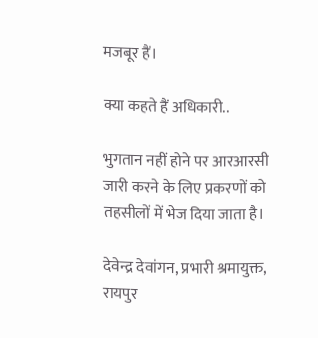मजबूर हैं।

क्या कहते हैं अधिकारी..

भुगतान नहीं होने पर आरआरसी जारी करने के लिए प्रकरणों को तहसीलों में भेज दिया जाता है।

देवेन्द्र देवांगन, प्रभारी श्रमायुक्त, रायपुर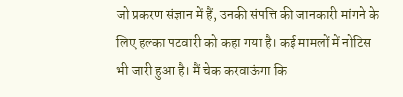जो प्रकरण संज्ञान में हैं, उनकी संपत्ति की जानकारी मांगने के लिए हल्का पटवारी को कहा गया है। कई मामलों में नोटिस भी जारी हुआ है। मैं चेक करवाऊंगा कि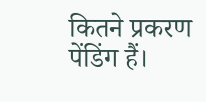कितने प्रकरण पेंडिंग हैं।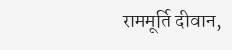राममूर्ति दीवान,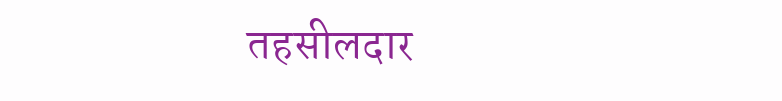तहसीलदार